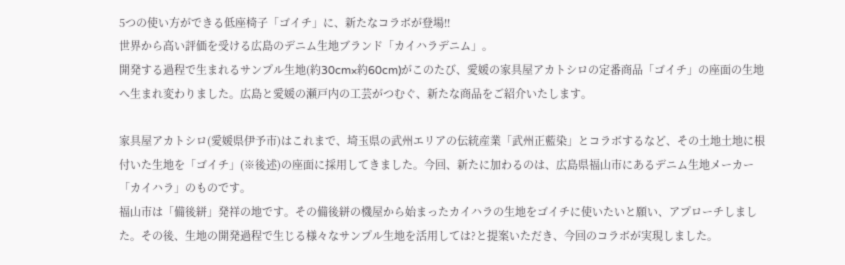5つの使い方ができる低座椅子「ゴイチ」に、新たなコラボが登場!!
世界から高い評価を受ける広島のデニム生地ブランド「カイハラデニム」。
開発する過程で生まれるサンプル生地(約30cm×約60cm)がこのたび、愛媛の家具屋アカトシロの定番商品「ゴイチ」の座面の生地へ生まれ変わりました。広島と愛媛の瀬戸内の工芸がつむぐ、新たな商品をご紹介いたします。

家具屋アカトシロ(愛媛県伊予市)はこれまで、埼玉県の武州エリアの伝統産業「武州正藍染」とコラボするなど、その土地土地に根付いた生地を「ゴイチ」(※後述)の座面に採用してきました。今回、新たに加わるのは、広島県福山市にあるデニム生地メーカー「カイハラ」のものです。
福山市は「備後絣」発祥の地です。その備後絣の機屋から始まったカイハラの生地をゴイチに使いたいと願い、アプローチしました。その後、生地の開発過程で生じる様々なサンプル生地を活用しては?と提案いただき、今回のコラボが実現しました。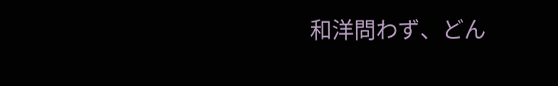和洋問わず、どん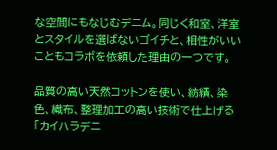な空間にもなじむデニム。同じく和室、洋室とスタイルを選ばないゴイチと、相性がいいこともコラボを依頼した理由の一つです。

品質の高い天然コットンを使い、紡績、染色、織布、整理加工の高い技術で仕上げる「カイハラデニ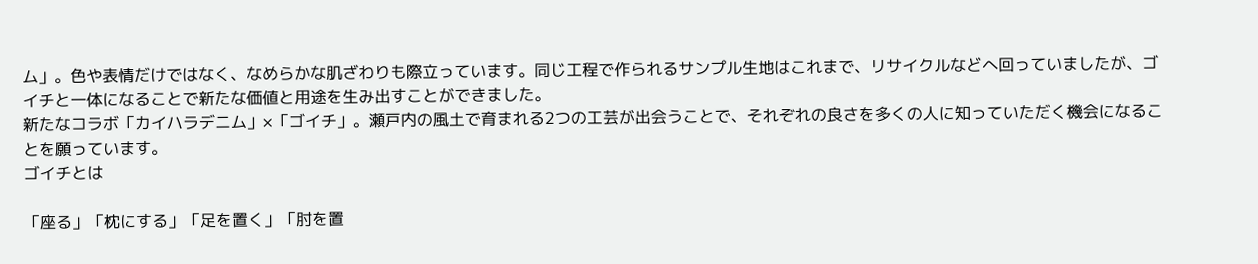ム」。色や表情だけではなく、なめらかな肌ざわりも際立っています。同じ工程で作られるサンプル生地はこれまで、リサイクルなどへ回っていましたが、ゴイチと一体になることで新たな価値と用途を生み出すことができました。
新たなコラボ「カイハラデニム」×「ゴイチ」。瀬戸内の風土で育まれる2つの工芸が出会うことで、それぞれの良さを多くの人に知っていただく機会になることを願っています。
ゴイチとは

「座る」「枕にする」「足を置く」「肘を置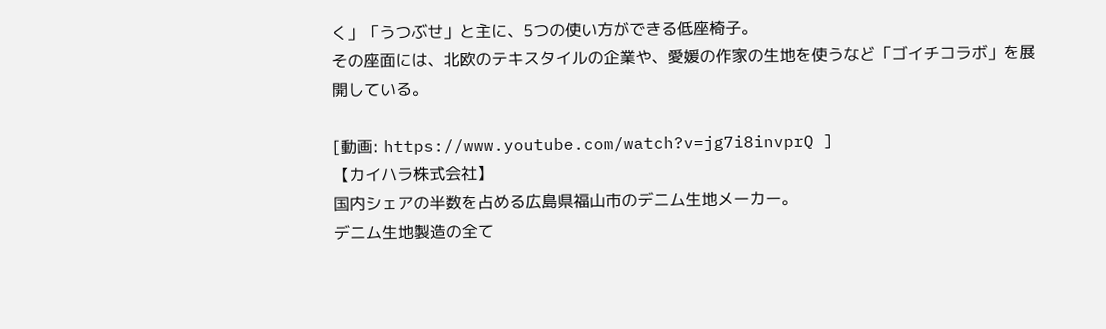く」「うつぶせ」と主に、5つの使い方ができる低座椅子。
その座面には、北欧のテキスタイルの企業や、愛媛の作家の生地を使うなど「ゴイチコラボ」を展開している。

[動画: https://www.youtube.com/watch?v=jg7i8invprQ ]
【カイハラ株式会社】
国内シェアの半数を占める広島県福山市のデニム生地メーカー。
デニム生地製造の全て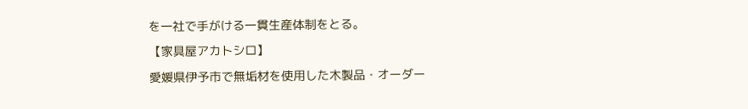を一社で手がける一貫生産体制をとる。
【家具屋アカトシロ】
愛媛県伊予市で無垢材を使用した木製品・オーダー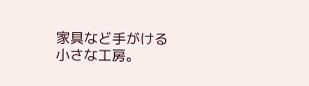家具など手がける小さな工房。